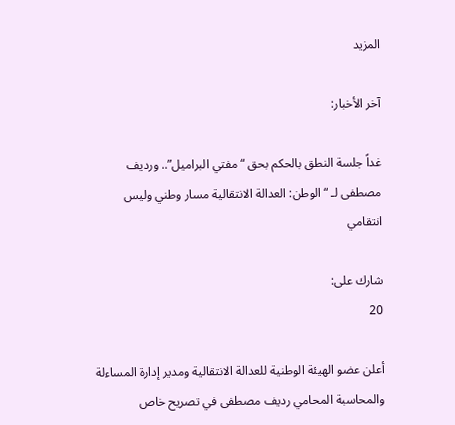المزيد

آخر الأخبار:

غداً جلسة النطق بالحكم بحق “مفتي البراميل”.. ورديف مصطفى لـ “الوطن: العدالة الانتقالية مسار وطني وليس انتقامي

شارك على:
20

أعلن عضو الهيئة الوطنية للعدالة الانتقالية ومدير إدارة المساءلة والمحاسبة المحامي رديف مصطفى في تصريح خاص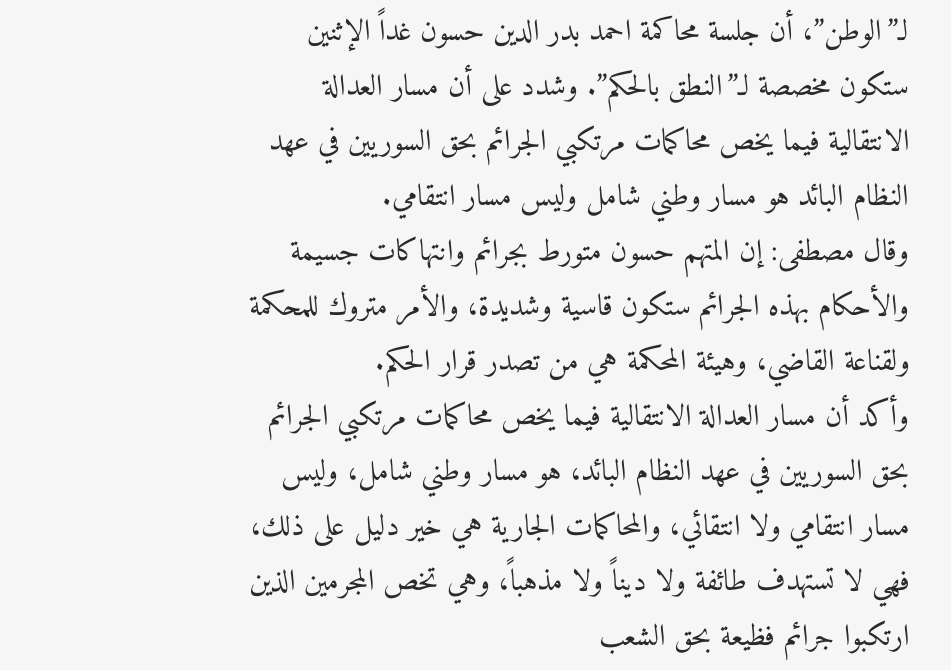لـ”الوطن”، أن جلسة محاكمة احمد بدر الدين حسون غداً الإثنين ستكون مخصصة لـ”النطق بالحكم”. وشدد على أن مسار العدالة الانتقالية فيما يخص محاكمات مرتكبي الجرائم بحق السوريين في عهد النظام البائد هو مسار وطني شامل وليس مسار انتقامي.
وقال مصطفى: إن المتهم حسون متورط بجرائم وانتهاكات جسيمة والأحكام بهذه الجرائم ستكون قاسية وشديدة، والأمر متروك للمحكمة ولقناعة القاضي، وهيئة المحكمة هي من تصدر قرار الحكم.
وأكد أن مسار العدالة الانتقالية فيما يخص محاكمات مرتكبي الجرائم بحق السوريين في عهد النظام البائد، هو مسار وطني شامل، وليس مسار انتقامي ولا انتقائي، والمحاكمات الجارية هي خير دليل على ذلك، فهي لا تستهدف طائفة ولا ديناً ولا مذهباً، وهي تخص المجرمين الذين ارتكبوا جرائم فظيعة بحق الشعب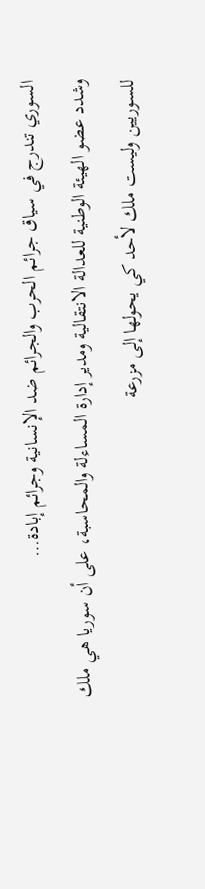السوري تندرج في سياق جرائم الحرب والجرائم ضد الإنسانية وجرائم إبادة…
وشدد عضو الهيئة الوطنية للعدالة الانتقالية ومدير إدارة المساءلة والمحاسبة، على أن سوريا هي ملك للسوريين وليست ملك لأحد كي يحولها إلى مزرعة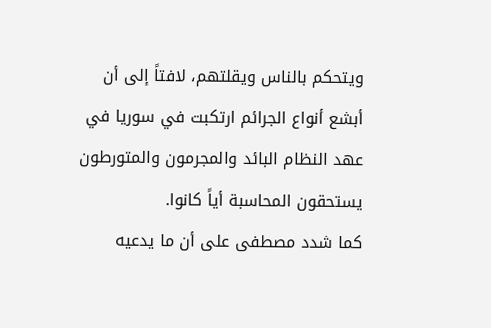ويتحكم بالناس ويقلتهم، لافتاً إلى أن أبشع أنواع الجرائم ارتكبت في سوريا في عهد النظام البائد والمجرمون والمتورطون يستحقون المحاسبة أياً كانوا.
كما شدد مصطفى على أن ما يدعيه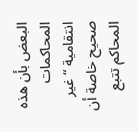البعض بأن هذه المحاكمات انتقامية “غير صحيح خاصة أن المحاكم تتبع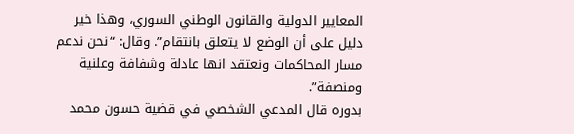المعايير الدولية والقانون الوطني السوري، وهذا خير دليل على أن الوضع لا يتعلق بانتقام”. وقال: “نحن ندعم مسار المحاكمات ونعتقد انها عادلة وشفافة وعلنية ومنصفة”.
بدوره قال المدعي الشخصي في قضية حسون محمد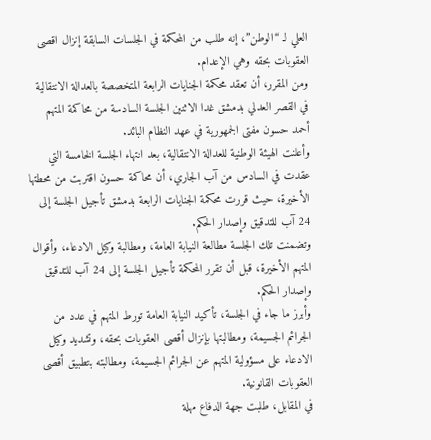العلي لـ “الوطن”، إنه طلب من المحكمة في الجلسات السابقة إنزال اقصى العقوبات بحقه وهي الإعدام.
ومن المقرر، أن تعقد محكمة الجنايات الرابعة المتخصصة بالعدالة الانتقالية في القصر العدلي بدمشق غدا الاثنين الجلسة السادسة من محاكمة المتهم أحمد حسون مفتى الجمهورية في عهد النظام البائد.
وأعلنت الهيئة الوطنية للعدالة الانتقالية، بعد انتهاء الجلسة الخامسة التي عقدت في السادس من آب الجاري، أن محاكمة حسون اقتربت من محطتها الأخيرة، حيث قررت محكمة الجنايات الرابعة بدمشق تأجيل الجلسة إلى 24 آب للتدقيق وإصدار الحكم.
وتضمنت تلك الجلسة مطالعة النيابة العامة، ومطالبة وكيل الادعاء، وأقوال المتهم الأخيرة، قبل أن تقرر المحكمة تأجيل الجلسة إلى 24 آب للتدقيق وإصدار الحكم.
وأبرز ما جاء في الجلسة، تأكيد النيابة العامة تورط المتهم في عدد من الجرائم الجسيمة، ومطالبتها بإنزال أقصى العقوبات بحقه، وتشديد وكيل الادعاء على مسؤولية المتهم عن الجرائم الجسيمة، ومطالبته بتطبيق أقصى العقوبات القانونية.
في المقابل، طلبت جهة الدفاع مهلة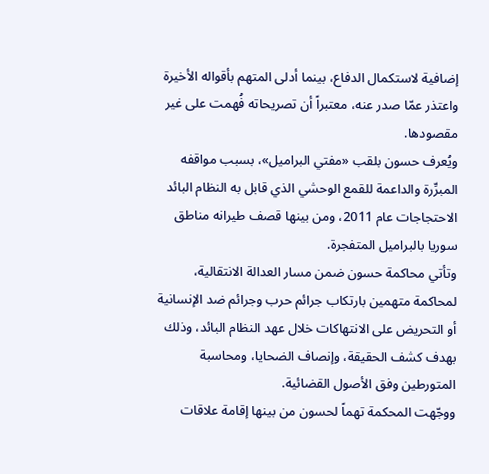إضافية لاستكمال الدفاع، بينما أدلى المتهم بأقواله الأخيرة واعتذر عمّا صدر عنه، معتبراً أن تصريحاته فُهمت على غير مقصودها.
ويُعرف حسون بلقب «مفتي البراميل»، بسبب مواقفه المبرِّرة والداعمة للقمع الوحشي الذي قابل به النظام البائد الاحتجاجات عام 2011، ومن بينها قصف طيرانه مناطق سوريا بالبراميل المتفجرة.
وتأتي محاكمة حسون ضمن مسار العدالة الانتقالية، لمحاكمة متهمين بارتكاب جرائم حرب وجرائم ضد الإنسانية أو التحريض على الانتهاكات خلال عهد النظام البائد، وذلك بهدف كشف الحقيقة، وإنصاف الضحايا، ومحاسبة المتورطين وفق الأصول القضائية.
ووجّهت المحكمة تهماً لحسون من بينها إقامة علاقات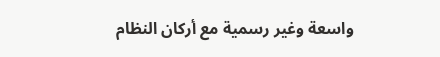واسعة وغير رسمية مع أركان النظام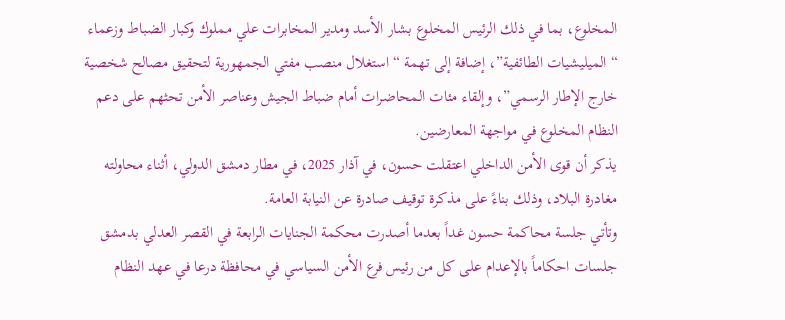المخلوع، بما في ذلك الرئيس المخلوع بشار الأسد ومدير المخابرات علي مملوك وكبار الضباط وزعماء “الميليشيات الطائفية”، إضافة إلى تهمة “استغلال منصب مفتي الجمهورية لتحقيق مصالح شخصية خارج الإطار الرسمي”، وإلقاء مئات المحاضرات أمام ضباط الجيش وعناصر الأمن تحثهم على دعم النظام المخلوع في مواجهة المعارضين.
يذكر أن قوى الأمن الداخلي اعتقلت حسون، في آذار 2025، في مطار دمشق الدولي، أثناء محاولته مغادرة البلاد، وذلك بناءً على مذكرة توقيف صادرة عن النيابة العامة.
وتأتي جلسة محاكمة حسون غداً بعدما أصدرت محكمة الجنايات الرابعة في القصر العدلي بدمشق جلسات احكاماً بالإعدام على كل من رئيس فرع الأمن السياسي في محافظة درعا في عهد النظام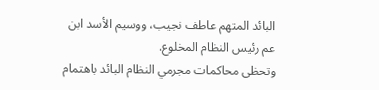البائد المتهم عاطف نجيب، ووسيم الأسد ابن عم رئيس النظام المخلوع.
وتحظى محاكمات مجرمي النظام البائد باهتمام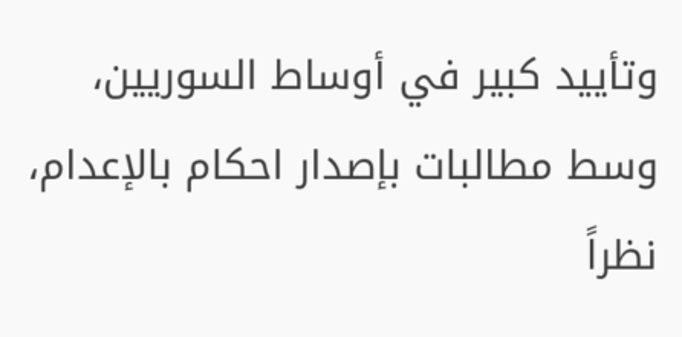وتأييد كبير في أوساط السوريين، وسط مطالبات بإصدار احكام بالإعدام، نظراً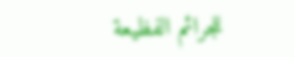للجرائم الفظيعة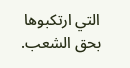التي ارتكبوها بحق الشعب.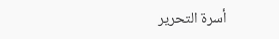أسرة التحرير